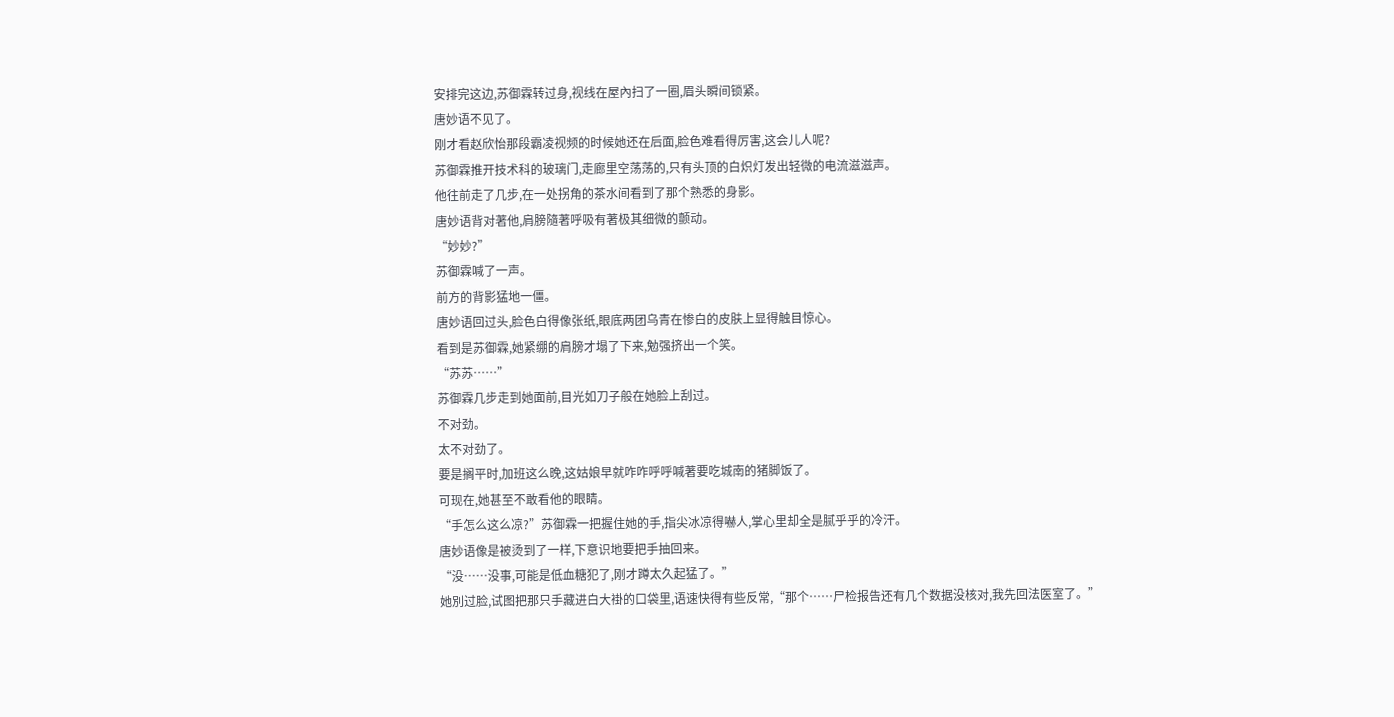安排完这边,苏御霖转过身,视线在屋內扫了一圈,眉头瞬间锁紧。
唐妙语不见了。
刚才看赵欣怡那段霸凌视频的时候她还在后面,脸色难看得厉害,这会儿人呢?
苏御霖推开技术科的玻璃门,走廊里空荡荡的,只有头顶的白炽灯发出轻微的电流滋滋声。
他往前走了几步,在一处拐角的茶水间看到了那个熟悉的身影。
唐妙语背对著他,肩膀隨著呼吸有著极其细微的颤动。
“妙妙?”
苏御霖喊了一声。
前方的背影猛地一僵。
唐妙语回过头,脸色白得像张纸,眼底两团乌青在惨白的皮肤上显得触目惊心。
看到是苏御霖,她紧绷的肩膀才塌了下来,勉强挤出一个笑。
“苏苏……”
苏御霖几步走到她面前,目光如刀子般在她脸上刮过。
不对劲。
太不对劲了。
要是搁平时,加班这么晚,这姑娘早就咋咋呼呼喊著要吃城南的猪脚饭了。
可现在,她甚至不敢看他的眼睛。
“手怎么这么凉?”苏御霖一把握住她的手,指尖冰凉得嚇人,掌心里却全是腻乎乎的冷汗。
唐妙语像是被烫到了一样,下意识地要把手抽回来。
“没……没事,可能是低血糖犯了,刚才蹲太久起猛了。”
她別过脸,试图把那只手藏进白大褂的口袋里,语速快得有些反常,“那个……尸检报告还有几个数据没核对,我先回法医室了。”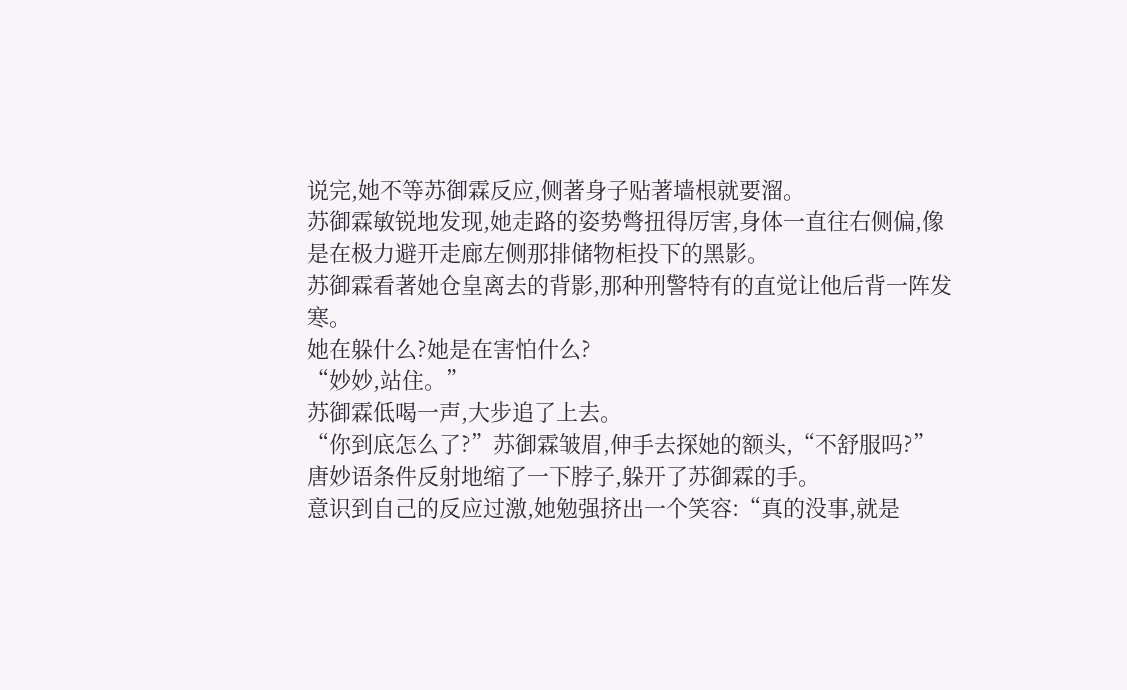说完,她不等苏御霖反应,侧著身子贴著墙根就要溜。
苏御霖敏锐地发现,她走路的姿势彆扭得厉害,身体一直往右侧偏,像是在极力避开走廊左侧那排储物柜投下的黑影。
苏御霖看著她仓皇离去的背影,那种刑警特有的直觉让他后背一阵发寒。
她在躲什么?她是在害怕什么?
“妙妙,站住。”
苏御霖低喝一声,大步追了上去。
“你到底怎么了?”苏御霖皱眉,伸手去探她的额头,“不舒服吗?”
唐妙语条件反射地缩了一下脖子,躲开了苏御霖的手。
意识到自己的反应过激,她勉强挤出一个笑容:“真的没事,就是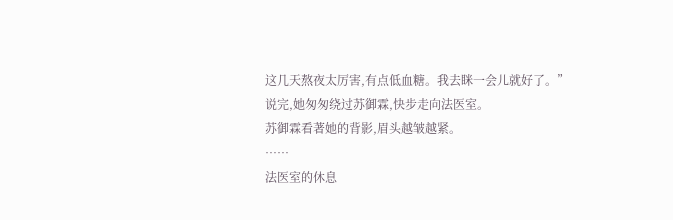这几天熬夜太厉害,有点低血糖。我去眯一会儿就好了。”
说完,她匆匆绕过苏御霖,快步走向法医室。
苏御霖看著她的背影,眉头越皱越紧。
……
法医室的休息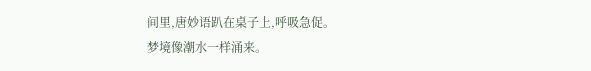间里,唐妙语趴在桌子上,呼吸急促。
梦境像潮水一样涌来。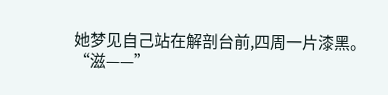她梦见自己站在解剖台前,四周一片漆黑。
“滋——”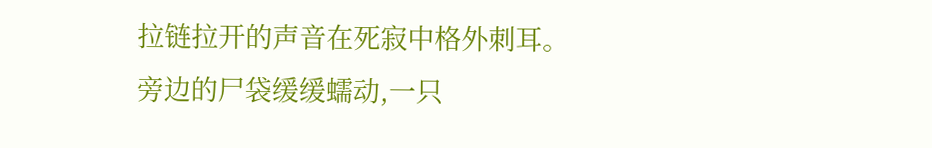拉链拉开的声音在死寂中格外刺耳。
旁边的尸袋缓缓蠕动,一只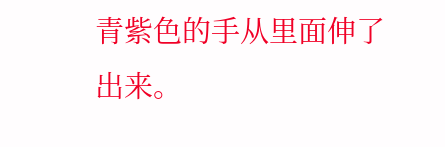青紫色的手从里面伸了出来。